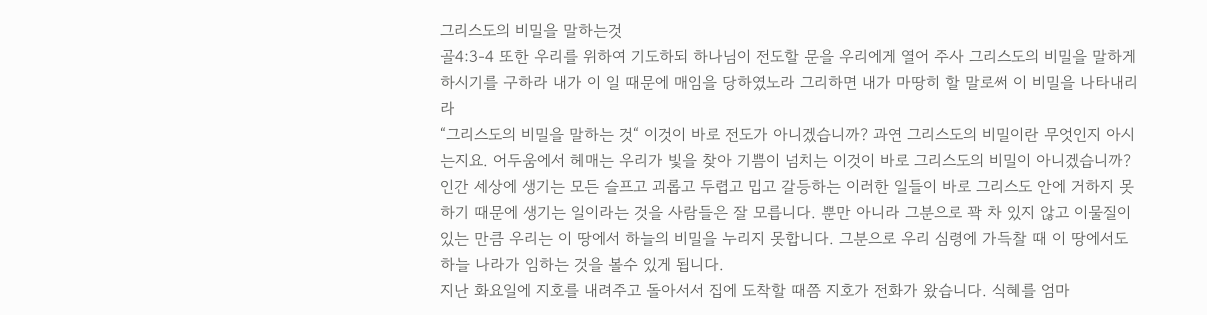그리스도의 비밀을 말하는것
골4:3-4 또한 우리를 위하여 기도하되 하나님이 전도할 문을 우리에게 열어 주사 그리스도의 비밀을 말하게 하시기를 구하라 내가 이 일 때문에 매임을 당하였노라 그리하면 내가 마땅히 할 말로써 이 비밀을 나타내리라
“그리스도의 비밀을 말하는 것“ 이것이 바로 전도가 아니겠습니까? 과연 그리스도의 비밀이란 무엇인지 아시는지요. 어두움에서 헤매는 우리가 빛을 찾아 기쁨이 넘치는 이것이 바로 그리스도의 비밀이 아니겠습니까?
인간 세상에 생기는 모든 슬프고 괴롭고 두렵고 밉고 갈등하는 이러한 일들이 바로 그리스도 안에 거하지 못하기 때문에 생기는 일이라는 것을 사람들은 잘 모릅니다. 뿐만 아니라 그분으로 꽉 차 있지 않고 이물질이 있는 만큼 우리는 이 땅에서 하늘의 비밀을 누리지 못합니다. 그분으로 우리 심령에 가득찰 때 이 땅에서도 하늘 나라가 임하는 것을 볼수 있게 됩니다.
지난 화요일에 지호를 내려주고 돌아서서 집에 도착할 때쯤 지호가 전화가 왔습니다. 식혜를 엄마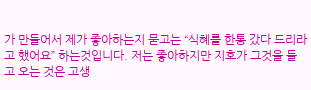가 만들어서 제가 좋아하는지 묻고는 “식혜를 한통 갔다 드리라고 했어요” 하는것입니다. 저는 좋아하지만 지호가 그것을 들고 오는 것은 고생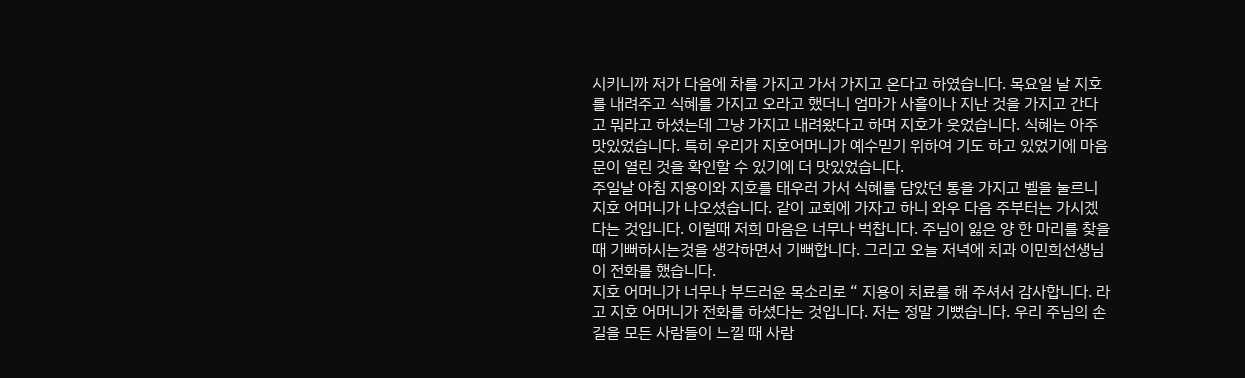시키니까 저가 다음에 차를 가지고 가서 가지고 온다고 하였습니다. 목요일 날 지호를 내려주고 식혜를 가지고 오라고 했더니 엄마가 사흘이나 지난 것을 가지고 간다고 뭐라고 하셨는데 그냥 가지고 내려왔다고 하며 지호가 웃었습니다. 식혜는 아주 맛있었습니다. 특히 우리가 지호어머니가 예수믿기 위하여 기도 하고 있었기에 마음 문이 열린 것을 확인할 수 있기에 더 맛있었습니다.
주일날 아침 지용이와 지호를 태우러 가서 식혜를 담았던 통을 가지고 벨을 눌르니 지호 어머니가 나오셨습니다. 같이 교회에 가자고 하니 와우 다음 주부터는 가시겠다는 것입니다. 이럴때 저희 마음은 너무나 벅찹니다. 주님이 잃은 양 한 마리를 찾을때 기뻐하시는것을 생각하면서 기뻐합니다. 그리고 오늘 저녁에 치과 이민희선생님이 전화를 했습니다.
지호 어머니가 너무나 부드러운 목소리로 “ 지용이 치료를 해 주셔서 감사합니다. 라고 지호 어머니가 전화를 하셨다는 것입니다. 저는 정말 기뻤습니다. 우리 주님의 손길을 모든 사람들이 느낄 때 사람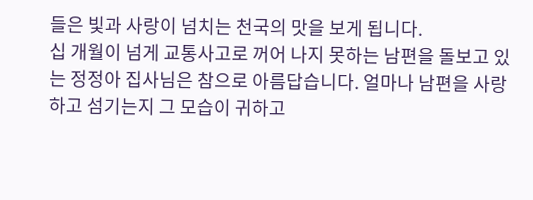들은 빛과 사랑이 넘치는 천국의 맛을 보게 됩니다.
십 개월이 넘게 교통사고로 꺼어 나지 못하는 남편을 돌보고 있는 정정아 집사님은 참으로 아름답습니다. 얼마나 남편을 사랑하고 섬기는지 그 모습이 귀하고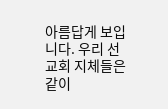아름답게 보입니다. 우리 선교회 지체들은 같이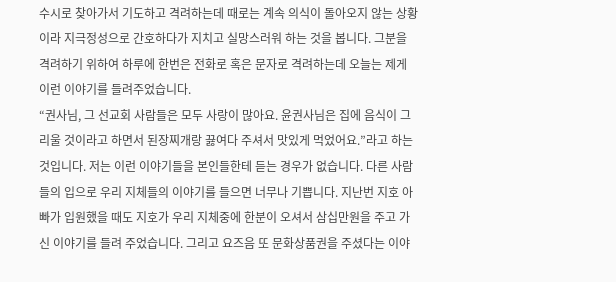수시로 찾아가서 기도하고 격려하는데 때로는 계속 의식이 돌아오지 않는 상황이라 지극정성으로 간호하다가 지치고 실망스러워 하는 것을 봅니다. 그분을 격려하기 위하여 하루에 한번은 전화로 혹은 문자로 격려하는데 오늘는 제게 이런 이야기를 들려주었습니다.
“권사님, 그 선교회 사람들은 모두 사랑이 많아요. 윤권사님은 집에 음식이 그리울 것이라고 하면서 된장찌개랑 끓여다 주셔서 맛있게 먹었어요.”라고 하는것입니다. 저는 이런 이야기들을 본인들한테 듣는 경우가 없습니다. 다른 사람들의 입으로 우리 지체들의 이야기를 들으면 너무나 기쁩니다. 지난번 지호 아빠가 입원했을 때도 지호가 우리 지체중에 한분이 오셔서 삼십만원을 주고 가신 이야기를 들려 주었습니다. 그리고 요즈음 또 문화상품권을 주셨다는 이야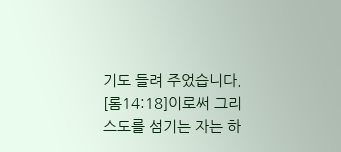기도 들려 주었습니다.
[롬14:18]이로써 그리스도를 섬기는 자는 하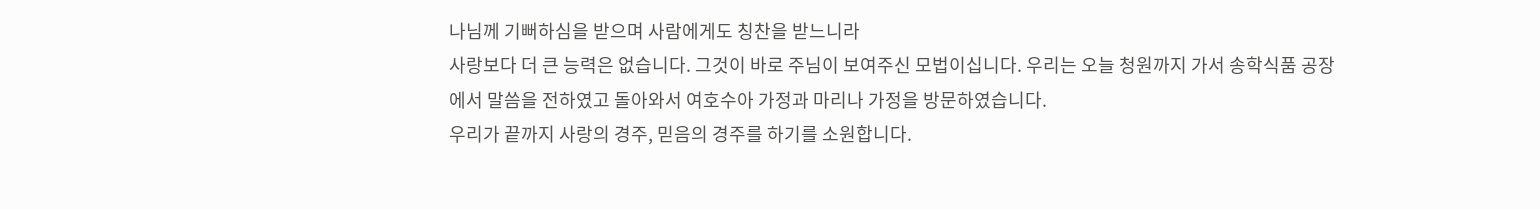나님께 기뻐하심을 받으며 사람에게도 칭찬을 받느니라
사랑보다 더 큰 능력은 없습니다. 그것이 바로 주님이 보여주신 모법이십니다. 우리는 오늘 청원까지 가서 송학식품 공장에서 말씀을 전하였고 돌아와서 여호수아 가정과 마리나 가정을 방문하였습니다.
우리가 끝까지 사랑의 경주, 믿음의 경주를 하기를 소원합니다.